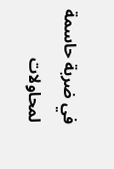في ضربة حاسمة لمحاولات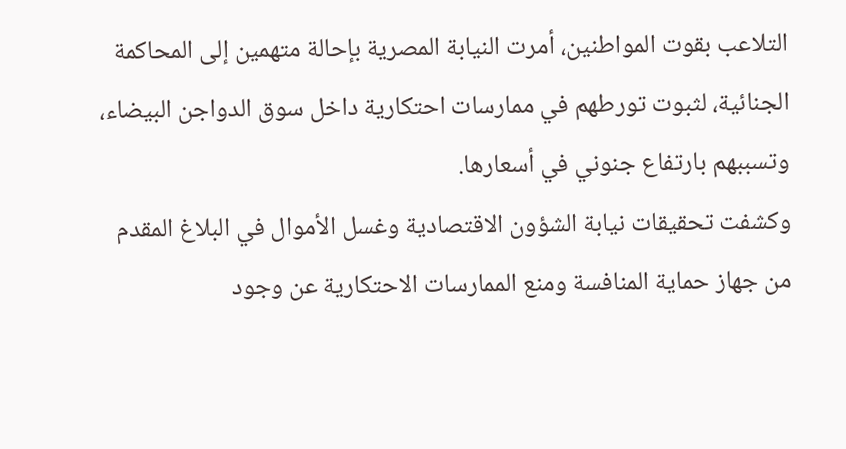التلاعب بقوت المواطنين، أمرت النيابة المصرية بإحالة متهمين إلى المحاكمة الجنائية، لثبوت تورطهم في ممارسات احتكارية داخل سوق الدواجن البيضاء، وتسببهم بارتفاع جنوني في أسعارها.
وكشفت تحقيقات نيابة الشؤون الاقتصادية وغسل الأموال في البلاغ المقدم من جهاز حماية المنافسة ومنع الممارسات الاحتكارية عن وجود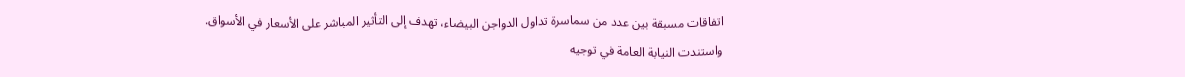اتفاقات مسبقة بين عدد من سماسرة تداول الدواجن البيضاء، تهدف إلى التأثير المباشر على الأسعار في الأسواق.
واستندت النيابة العامة في توجيه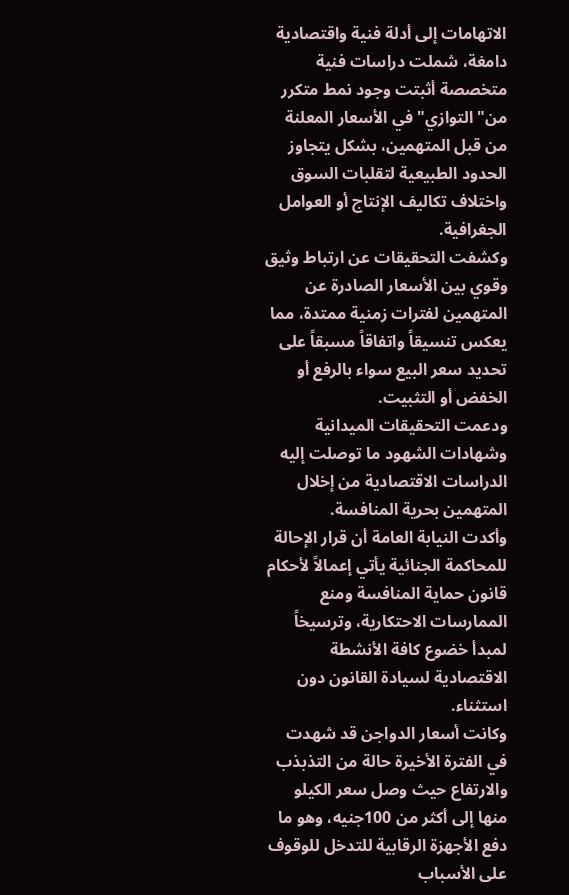الاتهامات إلى أدلة فنية واقتصادية دامغة، شملت دراسات فنية متخصصة أثبتت وجود نمط متكرر من" التوازي" في الأسعار المعلنة من قبل المتهمين، بشكل يتجاوز الحدود الطبيعية لتقلبات السوق واختلاف تكاليف الإنتاج أو العوامل الجغرافية.
وكشفت التحقيقات عن ارتباط وثيق وقوي بين الأسعار الصادرة عن المتهمين لفترات زمنية ممتدة، مما يعكس تنسيقاً واتفاقاً مسبقاً على تحديد سعر البيع سواء بالرفع أو الخفض أو التثبيت.
ودعمت التحقيقات الميدانية وشهادات الشهود ما توصلت إليه الدراسات الاقتصادية من إخلال المتهمين بحرية المنافسة.
وأكدت النيابة العامة أن قرار الإحالة للمحاكمة الجنائية يأتي إعمالاً لأحكام قانون حماية المنافسة ومنع الممارسات الاحتكارية، وترسيخاً لمبدأ خضوع كافة الأنشطة الاقتصادية لسيادة القانون دون استثناء.
وكانت أسعار الدواجن قد شهدت في الفترة الأخيرة حالة من التذبذب والارتفاع حيث وصل سعر الكيلو منها إلى أكثر من 100جنيه، وهو ما دفع الأجهزة الرقابية للتدخل للوقوف على الأسباب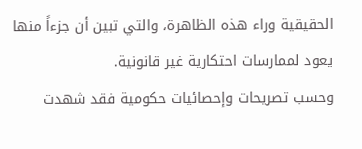الحقيقية وراء هذه الظاهرة، والتي تبين أن جزءاً منها يعود لممارسات احتكارية غير قانونية.
وحسب تصريحات وإحصائيات حكومية فقد شهدت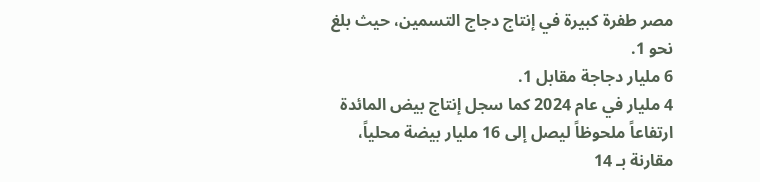مصر طفرة كبيرة في إنتاج دجاج التسمين، حيث بلغ نحو 1.
6 مليار دجاجة مقابل 1.
4 مليار في عام 2024 كما سجل إنتاج بيض المائدة ارتفاعاً ملحوظاً ليصل إلى 16 مليار بيضة محلياً، مقارنة بـ 14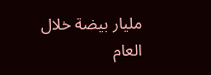مليار بيضة خلال العام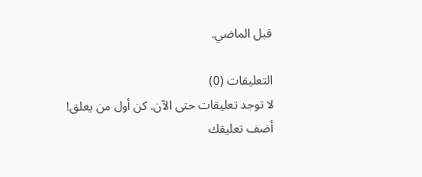قبل الماضي.

التعليقات (0)
لا توجد تعليقات حتى الآن. كن أول من يعلق!
أضف تعليقك